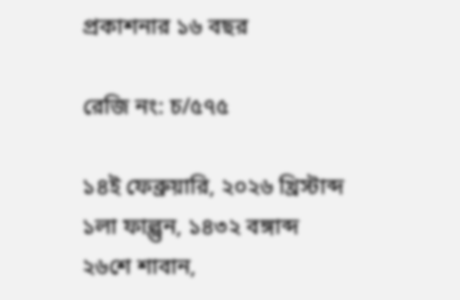প্রকাশনার ১৬ বছর

রেজি নং: চ/৫৭৫

১৪ই ফেব্রুয়ারি, ২০২৬ খ্রিস্টাব্দ
১লা ফাল্গুন, ১৪৩২ বঙ্গাব্দ
২৬শে শাবান,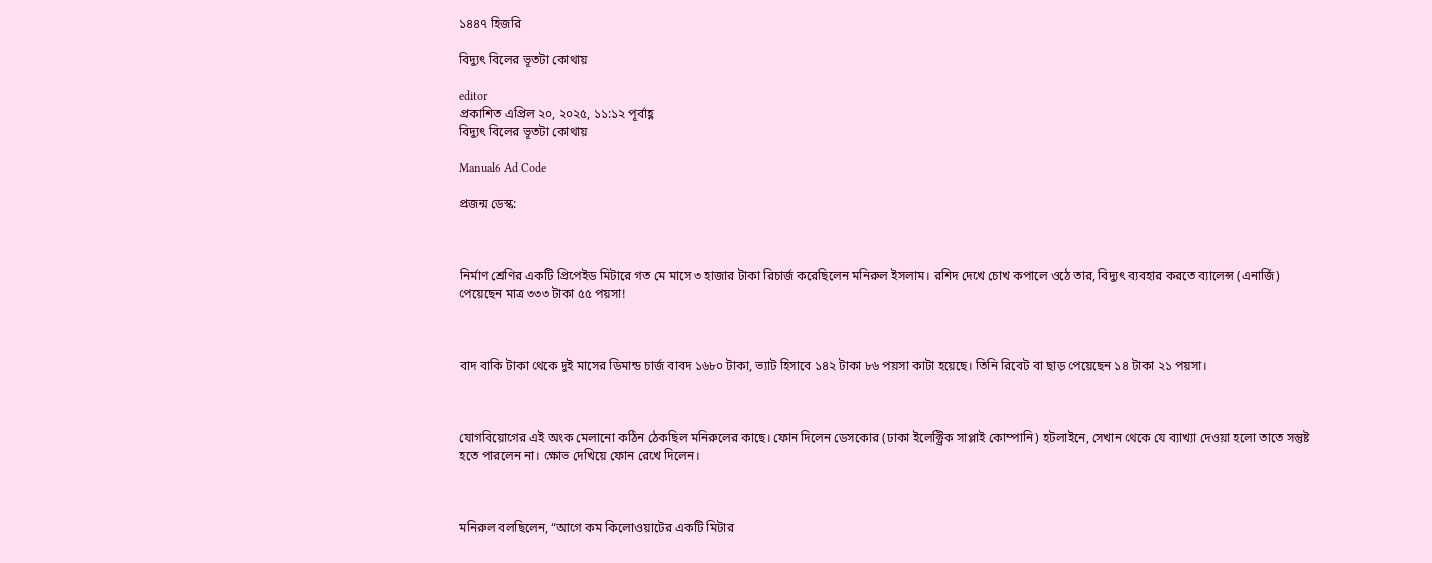১৪৪৭ হিজরি

বিদ্যুৎ বিলের ভূতটা কোথায়

editor
প্রকাশিত এপ্রিল ২০, ২০২৫, ১১:১২ পূর্বাহ্ণ
বিদ্যুৎ বিলের ভূতটা কোথায়

Manual6 Ad Code

প্রজন্ম ডেস্ক:



নির্মাণ শ্রেণির একটি প্রিপেইড মিটারে গত মে মাসে ৩ হাজার টাকা রিচার্জ করেছিলেন মনিরুল ইসলাম। রশিদ দেখে চোখ কপালে ওঠে তার, বিদ্যুৎ ব্যবহার করতে ব্যালেন্স (এনার্জি) পেয়েছেন মাত্র ৩৩৩ টাকা ৫৫ পয়সা!



বাদ বাকি টাকা থেকে দুই মাসের ডিমান্ড চার্জ বাবদ ১৬৮০ টাকা, ভ্যাট হিসাবে ১৪২ টাকা ৮৬ পয়সা কাটা হয়েছে। তিনি রিবেট বা ছাড় পেয়েছেন ১৪ টাকা ২১ পয়সা।



যোগবিয়োগের এই অংক মেলানো কঠিন ঠেকছিল মনিরুলের কাছে। ফোন দিলেন ডেসকোর (ঢাকা ইলেক্ট্রিক সাপ্লাই কোম্পানি) হটলাইনে, সেখান থেকে যে ব্যাখ্যা দেওয়া হলো তাতে সন্তুষ্ট হতে পারলেন না। ক্ষোভ দেখিয়ে ফোন রেখে দিলেন।



মনিরুল বলছিলেন, “আগে কম কিলোওয়াটের একটি মিটার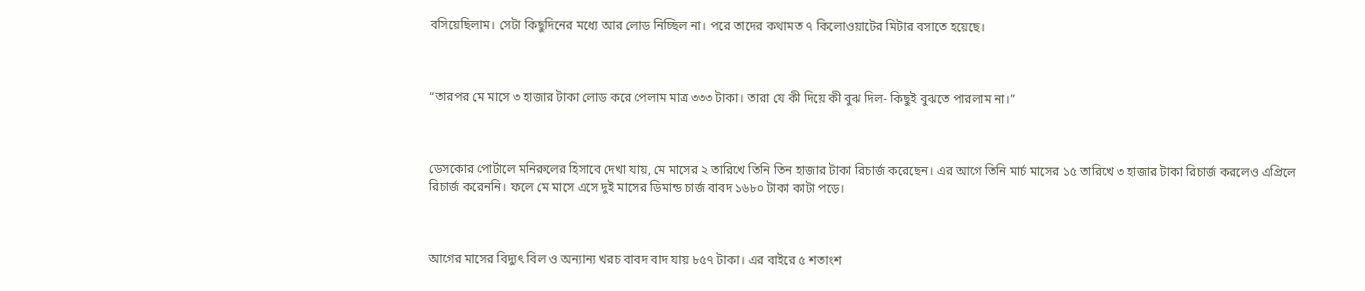বসিয়েছিলাম। সেটা কিছুদিনের মধ্যে আর লোড নিচ্ছিল না। পরে তাদের কথামত ৭ কিলোওয়াটের মিটার বসাতে হয়েছে।



“তারপর মে মাসে ৩ হাজার টাকা লোড করে পেলাম মাত্র ৩৩৩ টাকা। তারা যে কী দিয়ে কী বুঝ দিল- কিছুই বুঝতে পারলাম না।”



ডেসকোর পোর্টালে মনিরুলের হিসাবে দেখা যায়, মে মাসের ২ তারিখে তিনি তিন হাজার টাকা রিচার্জ করেছেন। এর আগে তিনি মার্চ মাসের ১৫ তারিখে ৩ হাজার টাকা রিচার্জ করলেও এপ্রিলে রিচার্জ করেননি। ফলে মে মাসে এসে দুই মাসের ডিমান্ড চার্জ বাবদ ১৬৮০ টাকা কাটা পড়ে।



আগের মাসের বিদ্যুৎ বিল ও অন্যান্য খরচ বাবদ বাদ যায় ৮৫৭ টাকা। এর বাইরে ৫ শতাংশ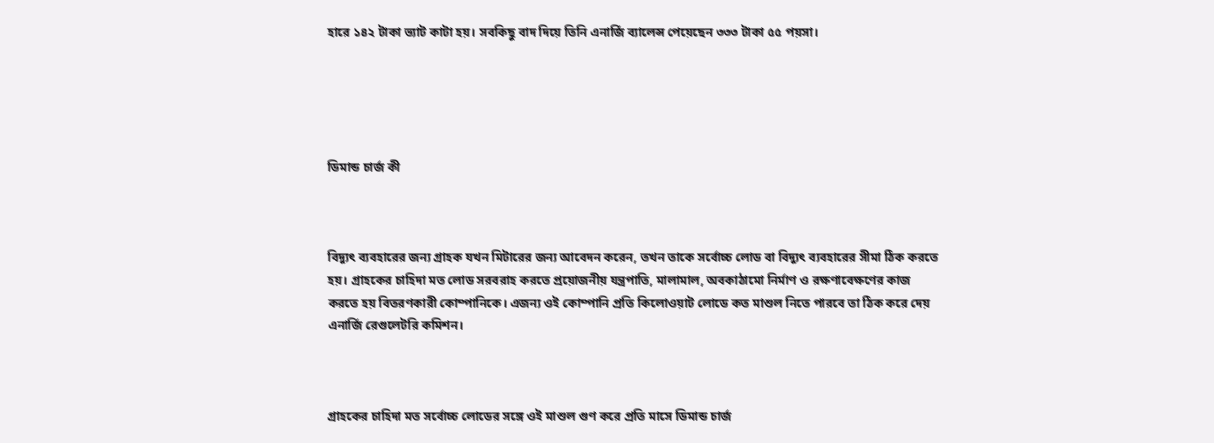হারে ১৪২ টাকা ভ্যাট কাটা হয়। সবকিছু বাদ দিয়ে তিনি এনার্জি ব্যালেন্স পেয়েছেন ৩৩৩ টাকা ৫৫ পয়সা।





ডিমান্ড চার্জ কী



বিদ্যুৎ ব্যবহারের জন্য গ্রাহক যখন মিটারের জন্য আবেদন করেন, তখন তাকে সর্বোচ্চ লোড বা বিদ্যুৎ ব্যবহারের সীমা ঠিক করতে হয়। গ্রাহকের চাহিদা মত লোড সরবরাহ করতে প্রয়োজনীয় যন্ত্রপাতি, মালামাল, অবকাঠামো নির্মাণ ও রক্ষণাবেক্ষণের কাজ করতে হয় বিতরণকারী কোম্পানিকে। এজন্য ওই কোম্পানি প্রতি কিলোওয়াট লোডে কত মাশুল নিতে পারবে তা ঠিক করে দেয় এনার্জি রেগুলেটরি কমিশন।



গ্রাহকের চাহিদা মত সর্বোচ্চ লোডের সঙ্গে ওই মাশুল গুণ করে প্রতি মাসে ডিমান্ড চার্জ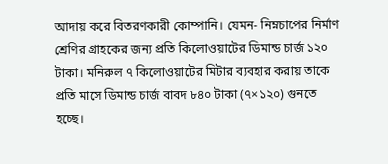আদায় করে বিতরণকারী কোম্পানি। যেমন- নিম্নচাপের নির্মাণ শ্রেণির গ্রাহকের জন্য প্রতি কিলোওয়াটের ডিমান্ড চার্জ ১২০ টাকা। মনিরুল ৭ কিলোওয়াটের মিটার ব্যবহার করায় তাকে প্রতি মাসে ডিমান্ড চার্জ বাবদ ৮৪০ টাকা (৭×১২০) গুনতে হচ্ছে।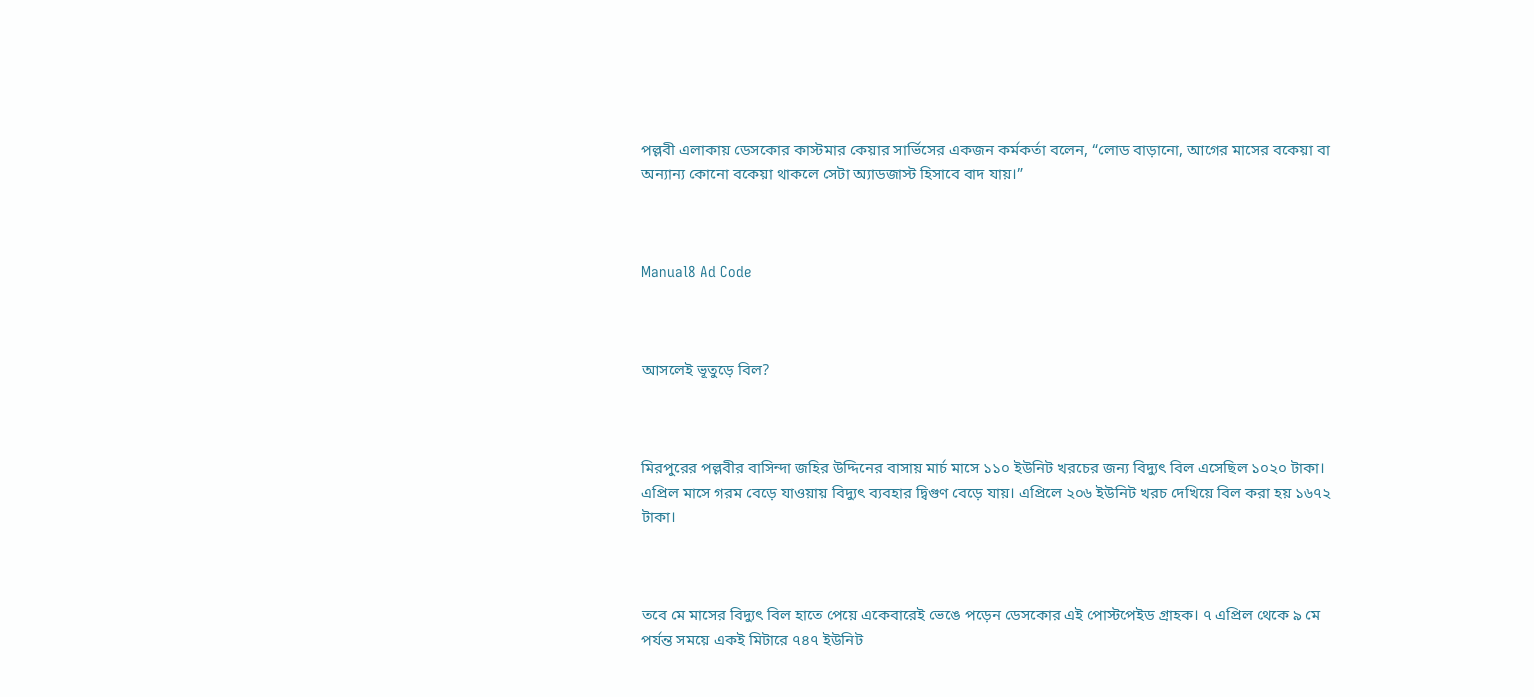পল্লবী এলাকায় ডেসকোর কাস্টমার কেয়ার সার্ভিসের একজন কর্মকর্তা বলেন, “লোড বাড়ানো, আগের মাসের বকেয়া বা অন্যান্য কোনো বকেয়া থাকলে সেটা অ্যাডজাস্ট হিসাবে বাদ যায়।”



Manual8 Ad Code



আসলেই ভূতুড়ে বিল?



মিরপুরের পল্লবীর বাসিন্দা জহির উদ্দিনের বাসায় মার্চ মাসে ১১০ ইউনিট খরচের জন্য বিদ্যুৎ বিল এসেছিল ১০২০ টাকা। এপ্রিল মাসে গরম বেড়ে যাওয়ায় বিদ্যুৎ ব্যবহার দ্বিগুণ বেড়ে যায়। এপ্রিলে ২০৬ ইউনিট খরচ দেখিয়ে বিল করা হয় ১৬৭২ টাকা।



তবে মে মাসের বিদ্যুৎ বিল হাতে পেয়ে একেবারেই ভেঙে পড়েন ডেসকোর এই পোস্টপেইড গ্রাহক। ৭ এপ্রিল থেকে ৯ মে পর্যন্ত সময়ে একই মিটারে ৭৪৭ ইউনিট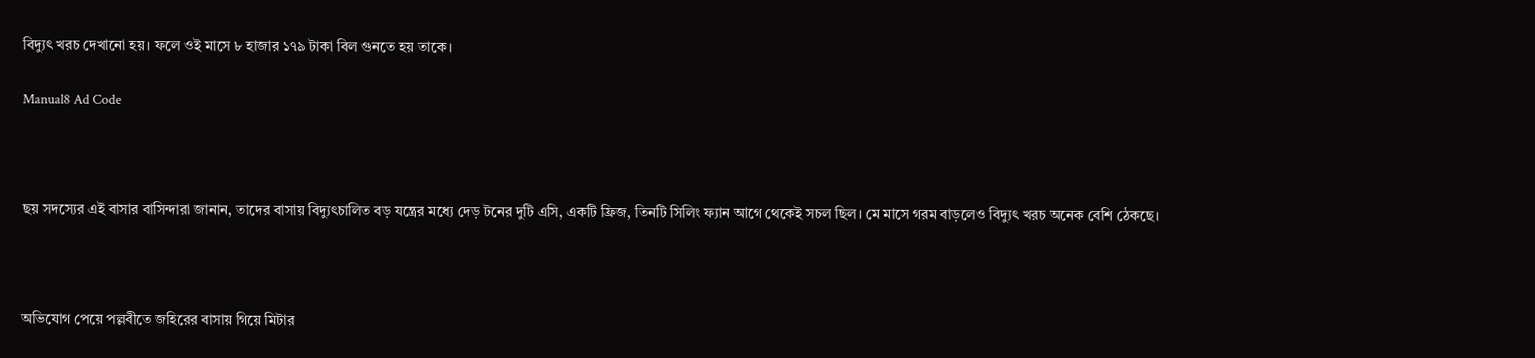বিদ্যুৎ খরচ দেখানো হয়। ফলে ওই মাসে ৮ হাজার ১৭৯ টাকা বিল গুনতে হয় তাকে।

Manual8 Ad Code



ছয় সদস্যের এই বাসার বাসিন্দারা জানান, তাদের বাসায় বিদ্যুৎচালিত বড় যন্ত্রের মধ্যে দেড় টনের দুটি এসি, একটি ফ্রিজ, তিনটি সিলিং ফ্যান আগে থেকেই সচল ছিল। মে মাসে গরম বাড়লেও বিদ্যুৎ খরচ অনেক বেশি ঠেকছে।



অভিযোগ পেয়ে পল্লবীতে জহিরের বাসায় গিয়ে মিটার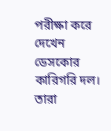পরীক্ষা করে দেখেন ডেসকোর কারিগরি দল। তারা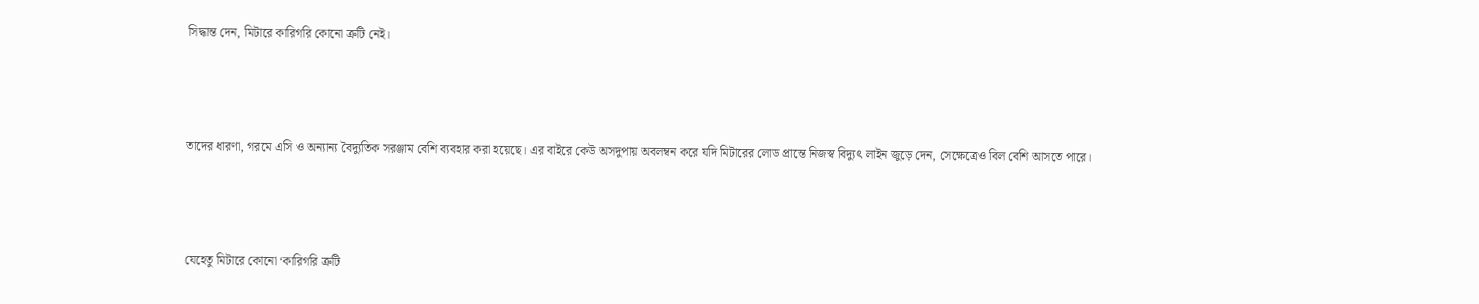সিদ্ধান্ত দেন, মিটারে কারিগরি কোনো ত্রুটি নেই।



তাদের ধারণা, গরমে এসি ও অন্যান্য বৈদ্যুতিক সরঞ্জাম বেশি ব্যবহার করা হয়েছে। এর বাইরে কেউ অসদুপায় অবলম্বন করে যদি মিটারের লোড প্রান্তে নিজস্ব বিদ্যুৎ লাইন জুড়ে দেন, সেক্ষেত্রেও বিল বেশি আসতে পারে।



যেহেতু মিটারে কোনো ‘কারিগরি ত্রুটি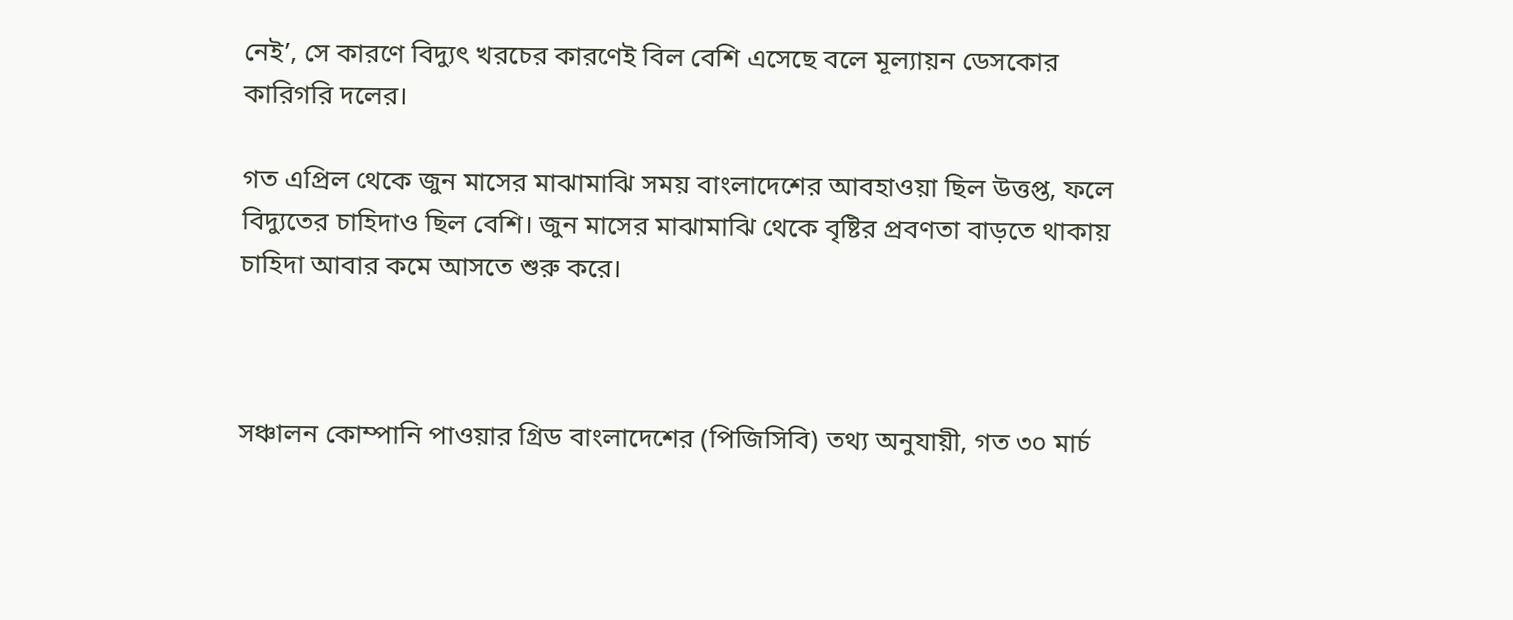নেই’, সে কারণে বিদ্যুৎ খরচের কারণেই বিল বেশি এসেছে বলে মূল্যায়ন ডেসকোর কারিগরি দলের।

গত এপ্রিল থেকে জুন মাসের মাঝামাঝি সময় বাংলাদেশের আবহাওয়া ছিল উত্তপ্ত, ফলে বিদ্যুতের চাহিদাও ছিল বেশি। জুন মাসের মাঝামাঝি থেকে বৃষ্টির প্রবণতা বাড়তে থাকায় চাহিদা আবার কমে আসতে শুরু করে।



সঞ্চালন কোম্পানি পাওয়ার গ্রিড বাংলাদেশের (পিজিসিবি) তথ্য অনুযায়ী, গত ৩০ মার্চ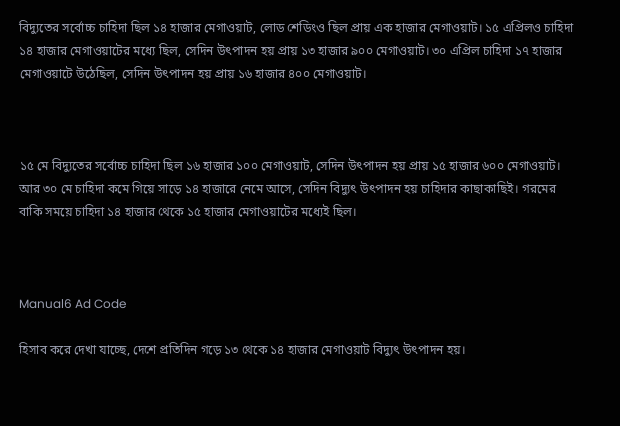বিদ্যুতের সর্বোচ্চ চাহিদা ছিল ১৪ হাজার মেগাওয়াট, লোড শেডিংও ছিল প্রায় এক হাজার মেগাওয়াট। ১৫ এপ্রিলও চাহিদা ১৪ হাজার মেগাওয়াটের মধ্যে ছিল, সেদিন উৎপাদন হয় প্রায় ১৩ হাজার ৯০০ মেগাওয়াট। ৩০ এপ্রিল চাহিদা ১৭ হাজার মেগাওয়াটে উঠেছিল, সেদিন উৎপাদন হয় প্রায় ১৬ হাজার ৪০০ মেগাওয়াট।



১৫ মে বিদ্যুতের সর্বোচ্চ চাহিদা ছিল ১৬ হাজার ১০০ মেগাওয়াট, সেদিন উৎপাদন হয় প্রায় ১৫ হাজার ৬০০ মেগাওয়াট। আর ৩০ মে চাহিদা কমে গিয়ে সাড়ে ১৪ হাজারে নেমে আসে, সেদিন বিদ্যুৎ উৎপাদন হয় চাহিদার কাছাকাছিই। গরমের বাকি সময়ে চাহিদা ১৪ হাজার থেকে ১৫ হাজার মেগাওয়াটের মধ্যেই ছিল।



Manual6 Ad Code

হিসাব করে দেখা যাচ্ছে, দেশে প্রতিদিন গড়ে ১৩ থেকে ১৪ হাজার মেগাওয়াট বিদ্যুৎ উৎপাদন হয়।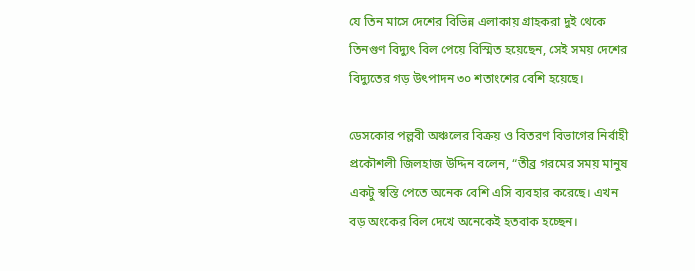যে তিন মাসে দেশের বিভিন্ন এলাকায় গ্রাহকরা দুই থেকে তিনগুণ বিদ্যুৎ বিল পেয়ে বিস্মিত হয়েছেন, সেই সময় দেশের বিদ্যুতের গড় উৎপাদন ৩০ শতাংশের বেশি হয়েছে।

ডেসকোর পল্লবী অঞ্চলের বিক্রয় ও বিতরণ বিভাগের নির্বাহী প্রকৌশলী জিলহাজ উদ্দিন বলেন, “তীব্র গরমের সময় মানুষ একটু স্বস্তি পেতে অনেক বেশি এসি ব্যবহার করেছে। এখন বড় অংকের বিল দেখে অনেকেই হতবাক হচ্ছেন।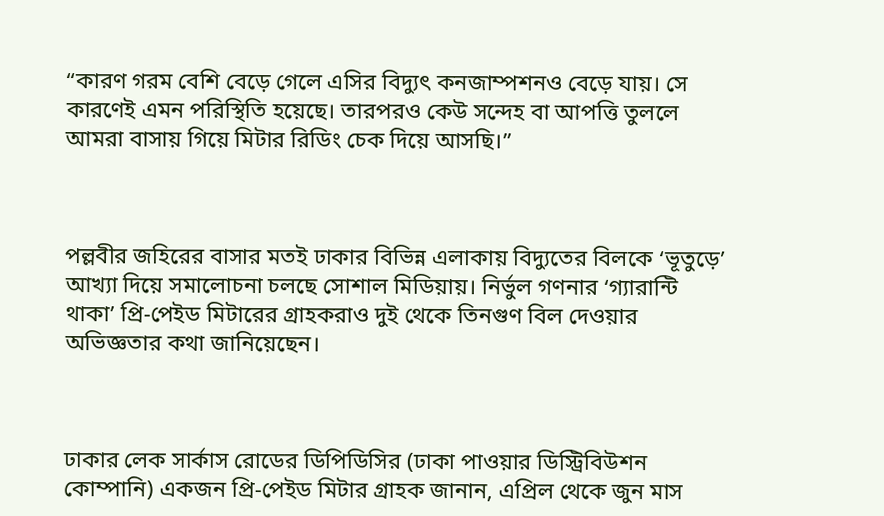“কারণ গরম বেশি বেড়ে গেলে এসির বিদ্যুৎ কনজাম্পশনও বেড়ে যায়। সে কারণেই এমন পরিস্থিতি হয়েছে। তারপরও কেউ সন্দেহ বা আপত্তি তুললে আমরা বাসায় গিয়ে মিটার রিডিং চেক দিয়ে আসছি।”



পল্লবীর জহিরের বাসার মতই ঢাকার বিভিন্ন এলাকায় বিদ্যুতের বিলকে ‘ভূতুড়ে’ আখ্যা দিয়ে সমালোচনা চলছে সোশাল মিডিয়ায়। নির্ভুল গণনার ‘গ্যারান্টি থাকা’ প্রি-পেইড মিটারের গ্রাহকরাও দুই থেকে তিনগুণ বিল দেওয়ার অভিজ্ঞতার কথা জানিয়েছেন।



ঢাকার লেক সার্কাস রোডের ডিপিডিসির (ঢাকা পাওয়ার ডিস্ট্রিবিউশন কোম্পানি) একজন প্রি-পেইড মিটার গ্রাহক জানান, এপ্রিল থেকে জুন মাস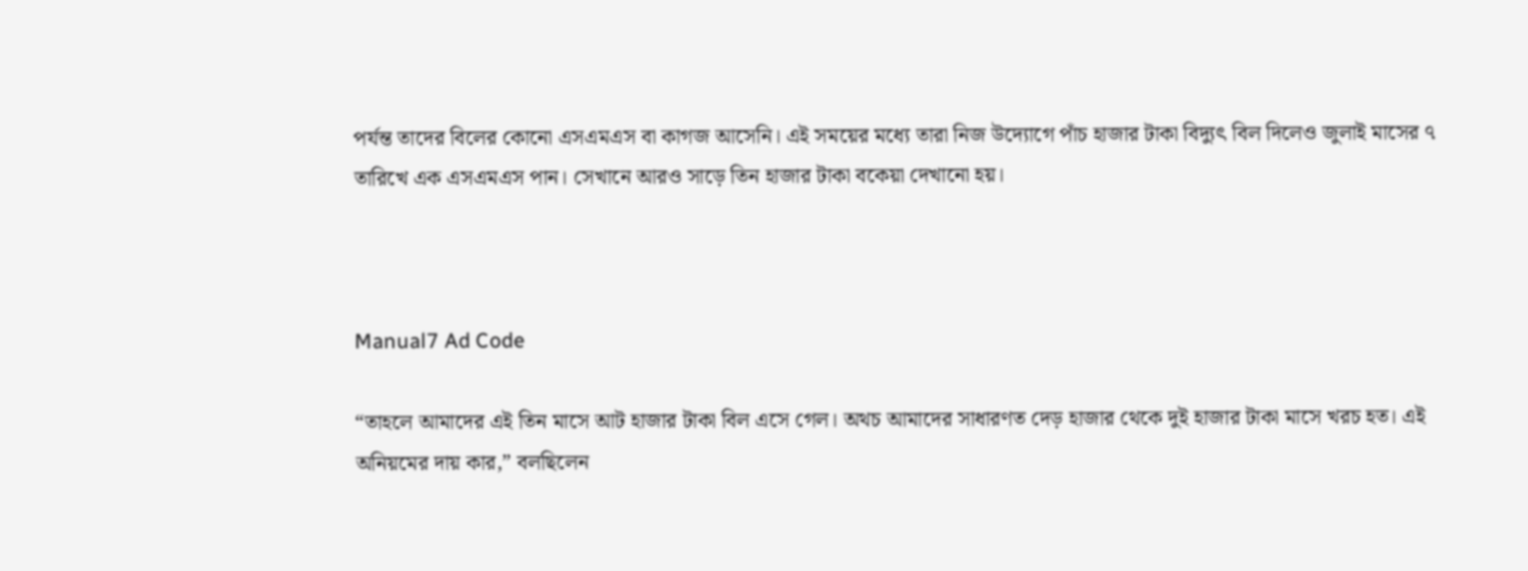পর্যন্ত তাদের বিলের কোনো এসএমএস বা কাগজ আসেনি। এই সময়ের মধ্যে তারা নিজ উদ্যোগে পাঁচ হাজার টাকা বিদ্যুৎ বিল দিলেও জুলাই মাসের ৭ তারিখে এক এসএমএস পান। সেখানে আরও সাড়ে তিন হাজার টাকা বকেয়া দেখানো হয়।



Manual7 Ad Code

“তাহলে আমাদের এই তিন মাসে আট হাজার টাকা বিল এসে গেল। অথচ আমাদের সাধারণত দেড় হাজার থেকে দুই হাজার টাকা মাসে খরচ হত। এই অনিয়মের দায় কার,” বলছিলেন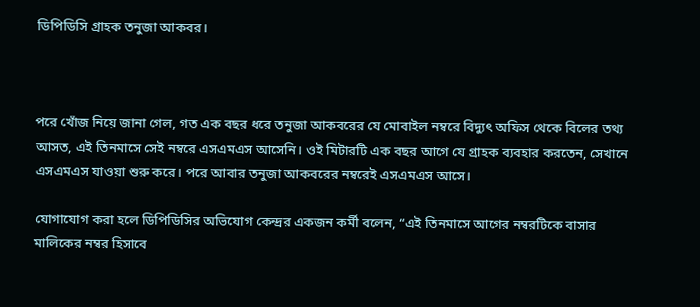ডিপিডিসি গ্রাহক তনুজা আকবর।



পরে খোঁজ নিয়ে জানা গেল, গত এক বছর ধরে তনুজা আকবরের যে মোবাইল নম্বরে বিদ্যুৎ অফিস থেকে বিলের তথ্য আসত, এই তিনমাসে সেই নম্বরে এসএমএস আসেনি। ওই মিটারটি এক বছর আগে যে গ্রাহক ব্যবহার করতেন, সেখানে এসএমএস যাওয়া শুরু করে। পরে আবার তনুজা আকবরের নম্বরেই এসএমএস আসে।

যোগাযোগ করা হলে ডিপিডিসির অভিযোগ কেন্দ্রর একজন কর্মী বলেন, “এই তিনমাসে আগের নম্বরটিকে বাসার মালিকের নম্বর হিসাবে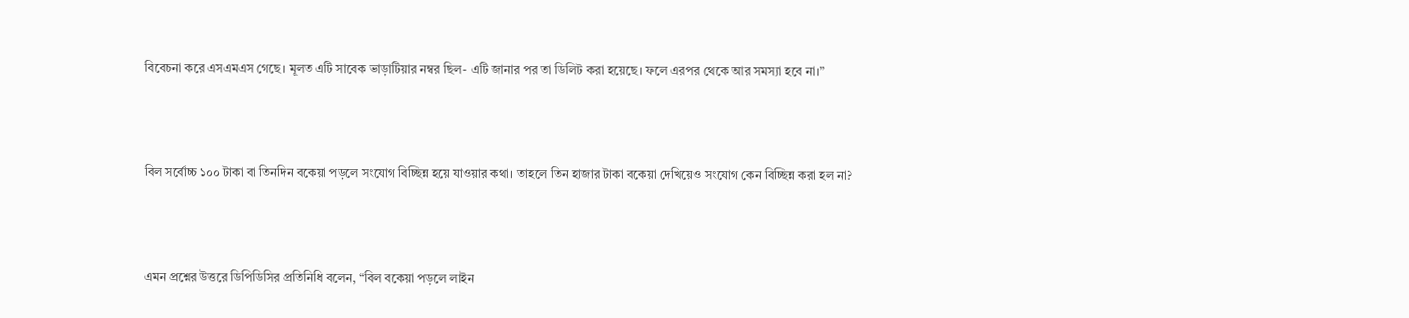বিবেচনা করে এসএমএস গেছে। মূলত এটি সাবেক ভাড়াটিয়ার নম্বর ছিল- এটি জানার পর তা ডিলিট করা হয়েছে। ফলে এরপর থেকে আর সমস্যা হবে না।”



বিল সর্বোচ্চ ১০০ টাকা বা তিনদিন বকেয়া পড়লে সংযোগ বিচ্ছিন্ন হয়ে যাওয়ার কথা। তাহলে তিন হাজার টাকা বকেয়া দেখিয়েও সংযোগ কেন বিচ্ছিন্ন করা হল না?



এমন প্রশ্নের উত্তরে ডিপিডিসির প্রতিনিধি বলেন, “বিল বকেয়া পড়লে লাইন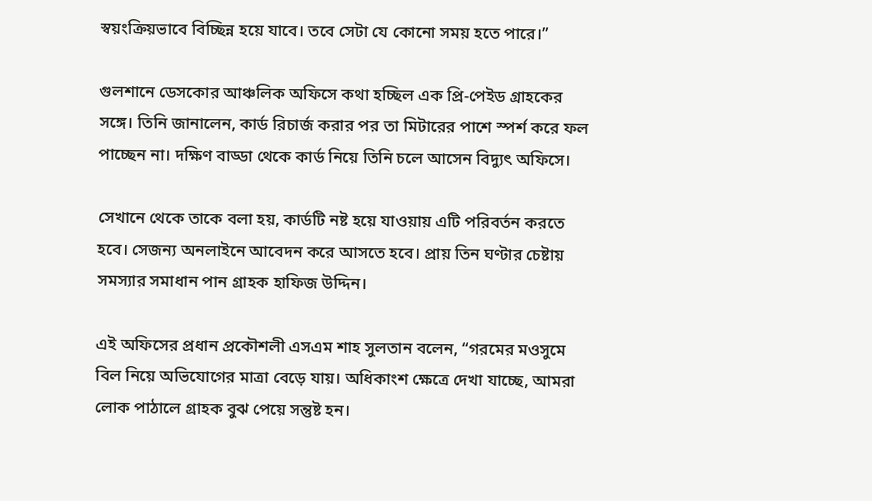স্বয়ংক্রিয়ভাবে বিচ্ছিন্ন হয়ে যাবে। তবে সেটা যে কোনো সময় হতে পারে।”

গুলশানে ডেসকোর আঞ্চলিক অফিসে কথা হচ্ছিল এক প্রি-পেইড গ্রাহকের সঙ্গে। তিনি জানালেন, কার্ড রিচার্জ করার পর তা মিটারের পাশে স্পর্শ করে ফল পাচ্ছেন না। দক্ষিণ বাড্ডা থেকে কার্ড নিয়ে তিনি চলে আসেন বিদ্যুৎ অফিসে।

সেখানে থেকে তাকে বলা হয়, কার্ডটি নষ্ট হয়ে যাওয়ায় এটি পরিবর্তন করতে হবে। সেজন্য অনলাইনে আবেদন করে আসতে হবে। প্রায় তিন ঘণ্টার চেষ্টায় সমস্যার সমাধান পান গ্রাহক হাফিজ উদ্দিন।

এই অফিসের প্রধান প্রকৌশলী এসএম শাহ সুলতান বলেন, “গরমের মওসুমে বিল নিয়ে অভিযোগের মাত্রা বেড়ে যায়। অধিকাংশ ক্ষেত্রে দেখা যাচ্ছে, আমরা লোক পাঠালে গ্রাহক বুঝ পেয়ে সন্তুষ্ট হন।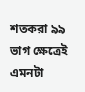শতকরা ৯৯ ভাগ ক্ষেত্রেই এমনটা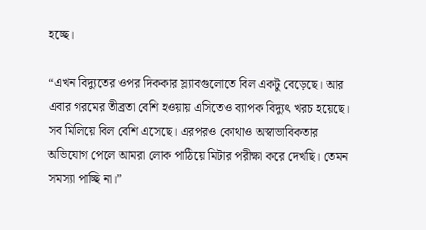হচ্ছে।

“এখন বিদ্যুতের ওপর দিককার স্ল্যাবগুলোতে বিল একটু বেড়েছে। আর এবার গরমের তীব্রতা বেশি হওয়ায় এসিতেও ব্যাপক বিদ্যুৎ খরচ হয়েছে। সব মিলিয়ে বিল বেশি এসেছে। এরপরও কোথাও অস্বাভাবিকতার অভিযোগ পেলে আমরা লোক পাঠিয়ে মিটার পরীক্ষা করে দেখছি। তেমন সমস্যা পাচ্ছি না।”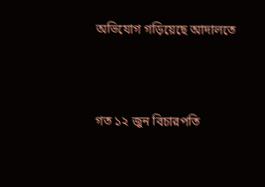অভিযোগ গড়িয়েছে আদালতে



গত ১২ জুন বিচারপতি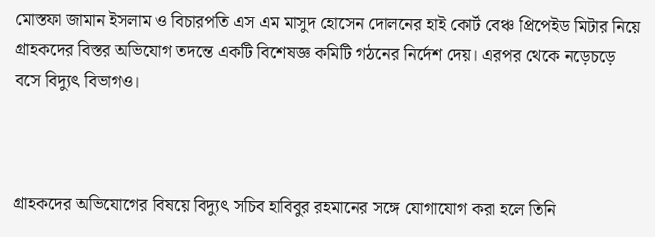মোস্তফা জামান ইসলাম ও বিচারপতি এস এম মাসুদ হোসেন দোলনের হাই কোর্ট বেঞ্চ প্রিপেইড মিটার নিয়ে গ্রাহকদের বিস্তর অভিযোগ তদন্তে একটি বিশেষজ্ঞ কমিটি গঠনের নির্দেশ দেয়। এরপর থেকে নড়েচড়ে বসে বিদ্যুৎ বিভাগও।



গ্রাহকদের অভিযোগের বিষয়ে বিদ্যুৎ সচিব হাবিবুর রহমানের সঙ্গে যোগাযোগ করা হলে তিনি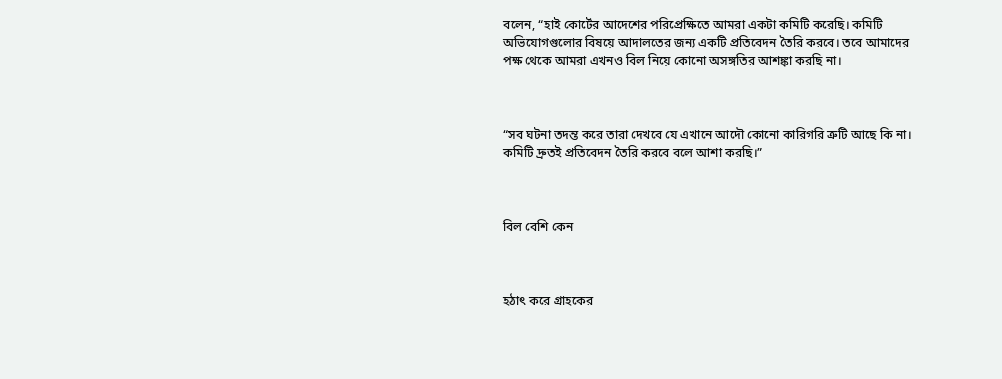বলেন, “হাই কোর্টের আদেশের পরিপ্রেক্ষিতে আমরা একটা কমিটি করেছি। কমিটি অভিযোগগুলোর বিষয়ে আদালতের জন্য একটি প্রতিবেদন তৈরি করবে। তবে আমাদের পক্ষ থেকে আমরা এখনও বিল নিয়ে কোনো অসঙ্গতির আশঙ্কা করছি না।



“সব ঘটনা তদন্ত করে তারা দেখবে যে এখানে আদৌ কোনো কারিগরি ত্রুটি আছে কি না। কমিটি দ্রুতই প্রতিবেদন তৈরি করবে বলে আশা করছি।”



বিল বেশি কেন



হঠাৎ করে গ্রাহকের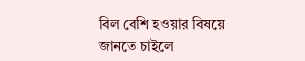বিল বেশি হওয়ার বিষয়ে জানতে চাইলে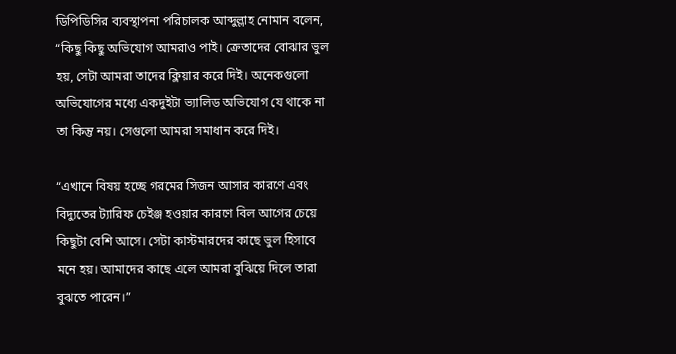ডিপিডিসির ব্যবস্থাপনা পরিচালক আব্দুল্লাহ নোমান বলেন, “কিছু কিছু অভিযোগ আমরাও পাই। ক্রেতাদের বোঝার ভুল হয়, সেটা আমরা তাদের ক্লিয়ার করে দিই। অনেকগুলো অভিযোগের মধ্যে একদুইটা ভ্যালিড অভিযোগ যে থাকে না তা কিন্তু নয়। সেগুলো আমরা সমাধান করে দিই।

“এখানে বিষয় হচ্ছে গরমের সিজন আসার কারণে এবং বিদ্যুতের ট্যারিফ চেইঞ্জ হওয়ার কারণে বিল আগের চেয়ে কিছুটা বেশি আসে। সেটা কাস্টমারদের কাছে ভুল হিসাবে মনে হয়। আমাদের কাছে এলে আমরা বুঝিয়ে দিলে তারা বুঝতে পারেন।”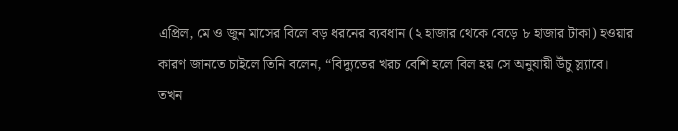এপ্রিল, মে ও জুন মাসের বিলে বড় ধরনের ব্যবধান (২ হাজার থেকে বেড়ে ৮ হাজার টাকা) হওয়ার কারণ জানতে চাইলে তিনি বলেন, “বিদ্যুতের খরচ বেশি হলে বিল হয় সে অনুযায়ী উঁচু স্ল্যাবে। তখন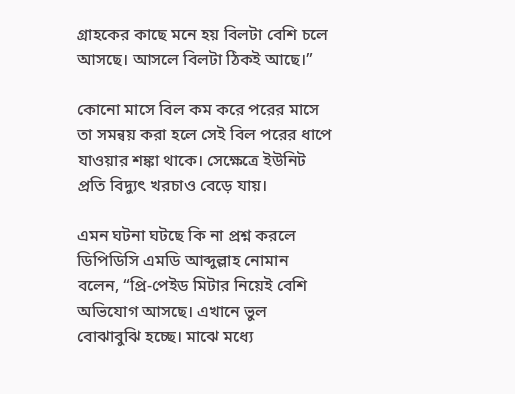গ্রাহকের কাছে মনে হয় বিলটা বেশি চলে আসছে। আসলে বিলটা ঠিকই আছে।”

কোনো মাসে বিল কম করে পরের মাসে তা সমন্বয় করা হলে সেই বিল পরের ধাপে যাওয়ার শঙ্কা থাকে। সেক্ষেত্রে ইউনিট প্রতি বিদ্যুৎ খরচাও বেড়ে যায়।

এমন ঘটনা ঘটছে কি না প্রশ্ন করলে ডিপিডিসি এমডি আব্দুল্লাহ নোমান বলেন, “প্রি-পেইড মিটার নিয়েই বেশি অভিযোগ আসছে। এখানে ভুল বোঝাবুঝি হচ্ছে। মাঝে মধ্যে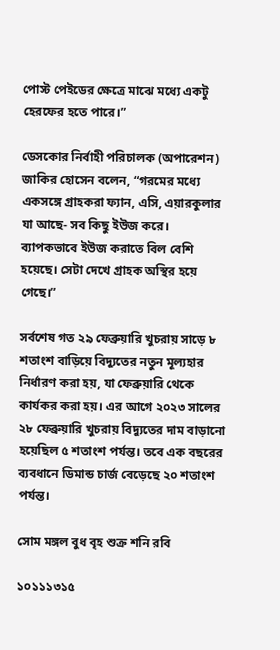পোস্ট পেইডের ক্ষেত্রে মাঝে মধ্যে একটু হেরফের হতে পারে।”

ডেসকোর নির্বাহী পরিচালক (অপারেশন) জাকির হোসেন বলেন, “গরমের মধ্যে একসঙ্গে গ্রাহকরা ফ্যান, এসি, এয়ারকুলার যা আছে- সব কিছু ইউজ করে। ব্যাপকভাবে ইউজ করাতে বিল বেশি হয়েছে। সেটা দেখে গ্রাহক অস্থির হয়ে গেছে।”

সর্বশেষ গত ২৯ ফেব্রুয়ারি খুচরায় সাড়ে ৮ শতাংশ বাড়িয়ে বিদ্যুতের নতুন মূল্যহার নির্ধারণ করা হয়, যা ফেব্রুয়ারি থেকে কার্যকর করা হয়। এর আগে ২০২৩ সালের ২৮ ফেব্রুয়ারি খুচরায় বিদ্যুতের দাম বাড়ানো হয়েছিল ৫ শতাংশ পর্যন্ত। তবে এক বছরের ব্যবধানে ডিমান্ড চার্জ বেড়েছে ২০ শতাংশ পর্যন্ত।

সোম মঙ্গল বুধ বৃহ শুক্র শনি রবি

১০১১১৩১৫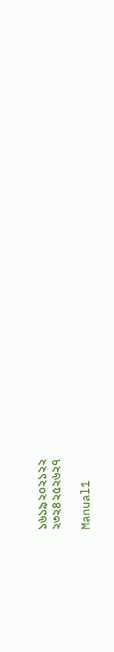১৬১৯২০২১২২
২৩২৪২৫২৬২৭

Manual1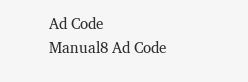Ad Code
Manual8 Ad Code